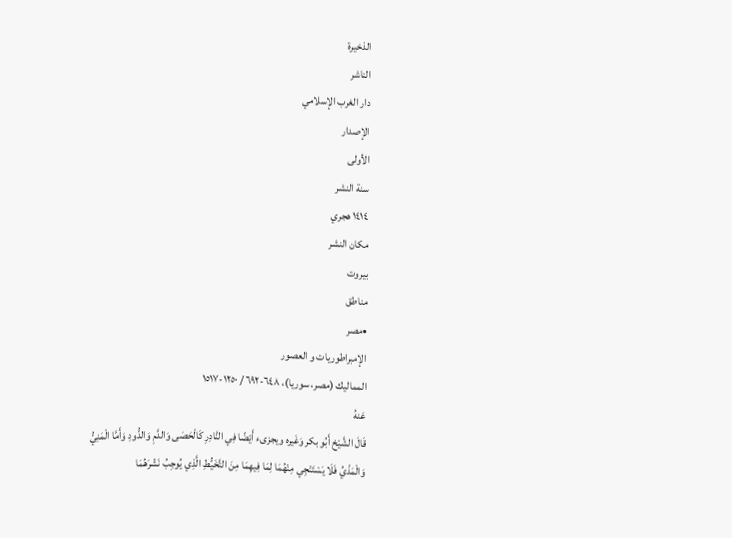الذخيرة
الناشر
دار الغرب الإسلامي
الإصدار
الأولى
سنة النشر
١٤١٤ هجري
مكان النشر
بيروت
مناطق
•مصر
الإمبراطوريات و العصور
المماليك (مصر، سوريا)، ٦٤٨-٦٩٢ / ١٢٥٠-١٥١٧
عَنهُ
قَالَ الشَّيْخ أَبُو بكر وَغَيره ويجزىء أَيْضًا فِي النَّادِرِ كَالْحَصَى وَالدَّمِ وَالدُّودِ وَأَمَّا الْمَنِيُّ وَالْمَذْيُ فَلَا يَسْتَنْجِي مِنْهُمَا لِمَا فِيهِمَا مِنَ التَّخَيُّطِ الَّذِي يُوجِبُ نَشْرَهُمَا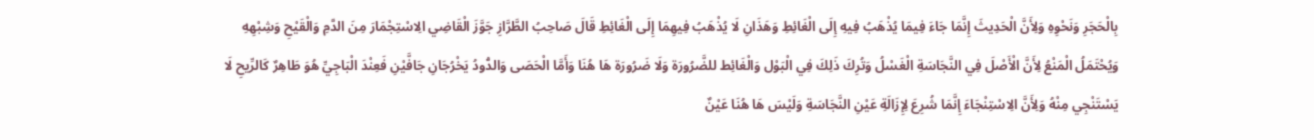بِالْحَجَرِ وَنَحْوِهِ وَلِأَنَّ الْحَدِيثَ إِنَّمَا جَاءَ فِيمَا يُذْهَبُ فِيهِ إِلَى الْغَائِطِ وَهَذَانِ لَا يُذْهَبُ فِيهِمَا إِلَى الْغَائِطِ قَالَ صَاحِبُ الطَّرَّازِ جَوَّزَ الْقَاضِي الِاسْتِجْمَارَ مِنَ الدَّمِ وَالْقَيْحِ وَشِبْهِهِ وَيُحْتَمَلُ الْمَنْعُ لِأَنَّ الْأَصْلَ فِي النَّجَاسَةِ الْغَسْلُ وَتُرِكَ ذَلِكَ فِي الْبَوْل وَالْغَائِط للضَّرُورَة وَلَا ضَرُورَة هَا هُنَا وَأَمَّا الْحَصَى وَالدُّودُ يَخْرُجَانِ جَافَّيْنِ فَعِنْدَ الْبَاجِيِّ هُوَ طَاهِرٌ كَالرِّيحِ لَا يَسْتَنْجِي مِنْهُ وَلِأَنَّ الِاسْتِنْجَاءَ إِنَّمَا شُرِعَ لِإِزَالَةِ عَيْنِ النَّجَاسَةِ وَلَيْسَ هَا هُنَا عَيْنٌ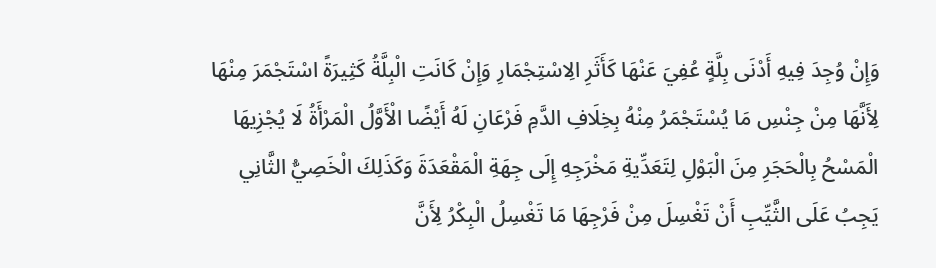وَإِنْ وُجِدَ فِيهِ أَدْنَى بِلَّةٍ عُفِيَ عَنْهَا كَأَثَرِ الِاسْتِجْمَارِ وَإِنْ كَانَتِ الْبِلَّةُ كَثِيرَةً اسْتَجْمَرَ مِنْهَا لِأَنَّهَا مِنْ جِنْسِ مَا يُسْتَجْمَرُ مِنْهُ بِخِلَافِ الدَّمِ فَرْعَانِ لَهُ أَيْضًا الْأَوَّلُ الْمَرْأَةُ لَا يُجْزِيهَا الْمَسْحُ بِالْحَجَرِ مِنَ الْبَوْلِ لِتَعَدِّيةِ مَخْرَجِهِ إِلَى جِهَةِ الْمَقْعَدَةَ وَكَذَلِكَ الْخَصِيُّ الثَّانِي يَجِبُ عَلَى الثَّيِّبِ أَنْ تَغْسِلَ مِنْ فَرْجِهَا مَا تَغْسِلُ الْبِكْرُ لِأَنَّ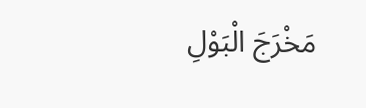مَخْرَجَ الْبَوْلِ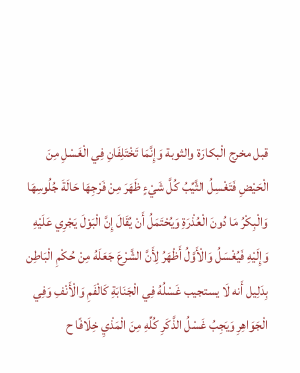قبل مخرج الْبكارَة والثوبة وَإِنَّمَا تَخْتَلِفَانِ فِي الْغَسْلِ مِنَ الْحَيْضِ فَتَغْسِلُ الثَّيِّبُ كُلَّ شَيْءٍ ظَهَرَ مِنْ فَرْجِهَا حَالَةَ جُلُوسِهَا وَالْبِكْرُ مَا دُونَ الْعُذْرَةِ وَيُحْتَمَلُ أَنْ يُقَالَ إِنَّ الْبَوْلَ يَجْرِي عَلَيْهِ وَإِلَيْهِ فَيُغْسَلُ وَالْأَوَّلُ أَظْهَرُ لِأَنَّ الشَّرْعَ جَعَلَهُ مِنْ حُكْمِ الْبَاطِن بِدَلِيل أَنه لَا يستجيب غَسْلُهُ فِي الْجَنَابَةِ كَالْفَمِ وَالْأَنْفِ وَفِي الْجَوَاهِرِ وَيَجِبُ غَسْلُ الذَّكَرِ كُلِّهِ مِنَ الْمَذْيِ خِلَافًا ح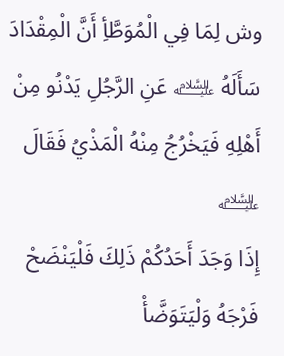وش لِمَا فِي الْمُوَطَّأِ أَنَّ الْمِقْدَادَ سَأَلَهُ ﵇ عَنِ الرَّجُلِ يَدْنُو مِنْ أَهْلِهِ فَيَخْرُجُ مِنْهُ الْمَذْيُ فَقَالَ ﵇
إِذَا وَجَدَ أَحَدُكُمْ ذَلِكَ فَلْيَنْضَحْ فَرْجَهُ وَلْيَتَوَضَّأْ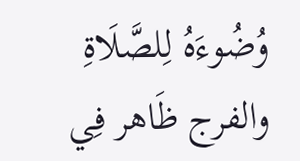وُضُوءَهُ لِلصَّلَاةِ والفرج ظَاهر فِي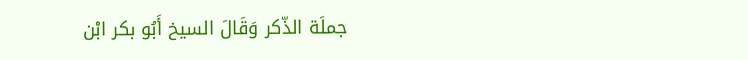جملَة الذّكر وَقَالَ السيخ أَبُو بكر ابْن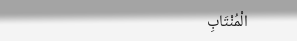الْمُنْتَابِ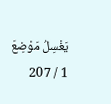يَغْسِلُ مَوْضِعَ
1 / 207